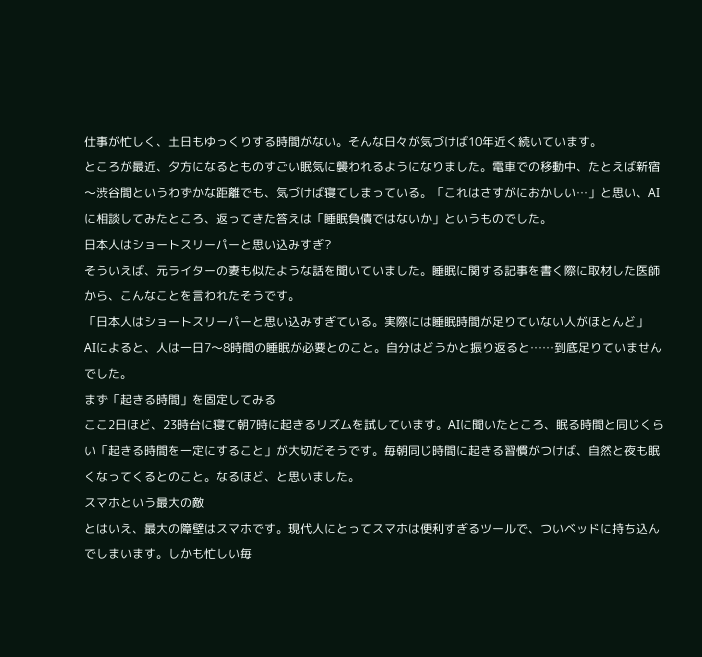仕事が忙しく、土日もゆっくりする時間がない。そんな日々が気づけば10年近く続いています。
ところが最近、夕方になるとものすごい眠気に襲われるようになりました。電車での移動中、たとえば新宿〜渋谷間というわずかな距離でも、気づけば寝てしまっている。「これはさすがにおかしい…」と思い、AIに相談してみたところ、返ってきた答えは「睡眠負債ではないか」というものでした。
日本人はショートスリーパーと思い込みすぎ?
そういえば、元ライターの妻も似たような話を聞いていました。睡眠に関する記事を書く際に取材した医師から、こんなことを言われたそうです。
「日本人はショートスリーパーと思い込みすぎている。実際には睡眠時間が足りていない人がほとんど」
AIによると、人は一日7〜8時間の睡眠が必要とのこと。自分はどうかと振り返ると……到底足りていませんでした。
まず「起きる時間」を固定してみる
ここ2日ほど、23時台に寝て朝7時に起きるリズムを試しています。AIに聞いたところ、眠る時間と同じくらい「起きる時間を一定にすること」が大切だそうです。毎朝同じ時間に起きる習慣がつけば、自然と夜も眠くなってくるとのこと。なるほど、と思いました。
スマホという最大の敵
とはいえ、最大の障壁はスマホです。現代人にとってスマホは便利すぎるツールで、ついベッドに持ち込んでしまいます。しかも忙しい毎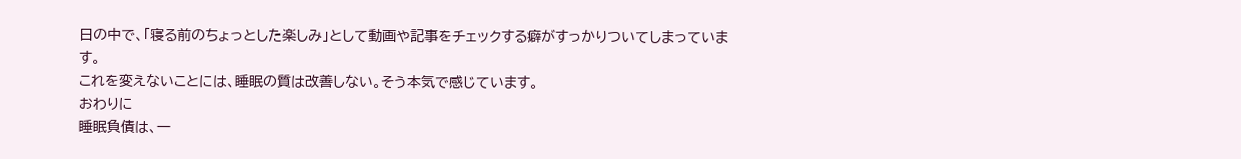日の中で、「寝る前のちょっとした楽しみ」として動画や記事をチェックする癖がすっかりついてしまっています。
これを変えないことには、睡眠の質は改善しない。そう本気で感じています。
おわりに
睡眠負債は、一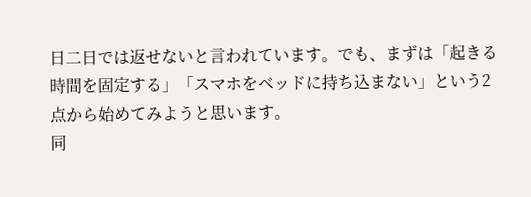日二日では返せないと言われています。でも、まずは「起きる時間を固定する」「スマホをベッドに持ち込まない」という2点から始めてみようと思います。
同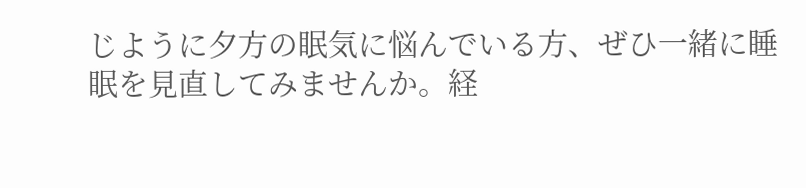じように夕方の眠気に悩んでいる方、ぜひ一緒に睡眠を見直してみませんか。経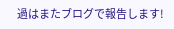過はまたブログで報告します!